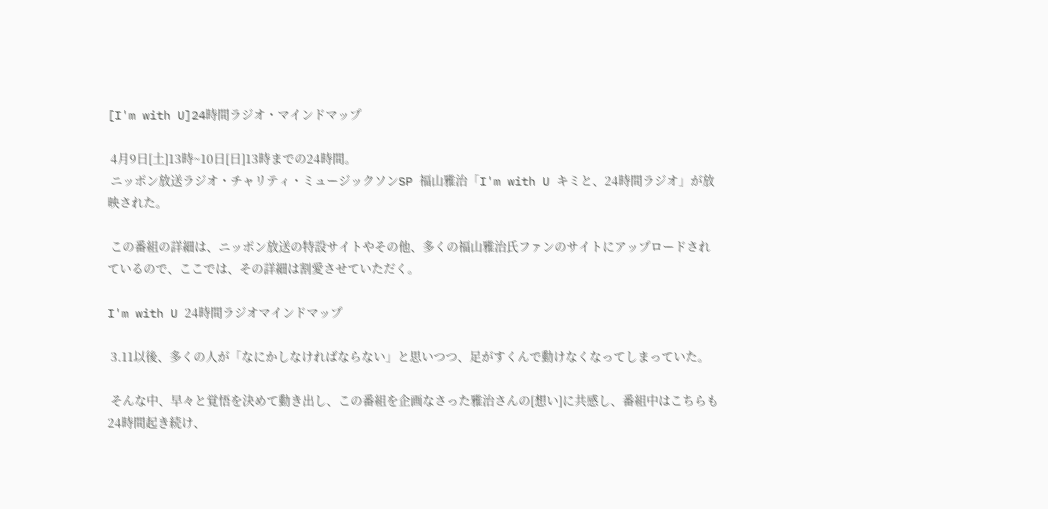[I'm with U]24時間ラジオ・マインドマップ

 4月9日[土]13時~10日[日]13時までの24時間。
 ニッポン放送ラジオ・チャリティ・ミュージックソンSP 福山雅治「I'm with U キミと、24時間ラジオ」が放映された。

 この番組の詳細は、ニッポン放送の特設サイトやその他、多くの福山雅治氏ファンのサイトにアップロードされているので、ここでは、その詳細は割愛させていただく。

I'm with U 24時間ラジオマインドマップ

 3.11以後、多くの人が「なにかしなければならない」と思いつつ、足がすくんで動けなくなってしまっていた。

 そんな中、早々と覚悟を決めて動き出し、この番組を企画なさった雅治さんの[想い]に共感し、番組中はこちらも24時間起き続け、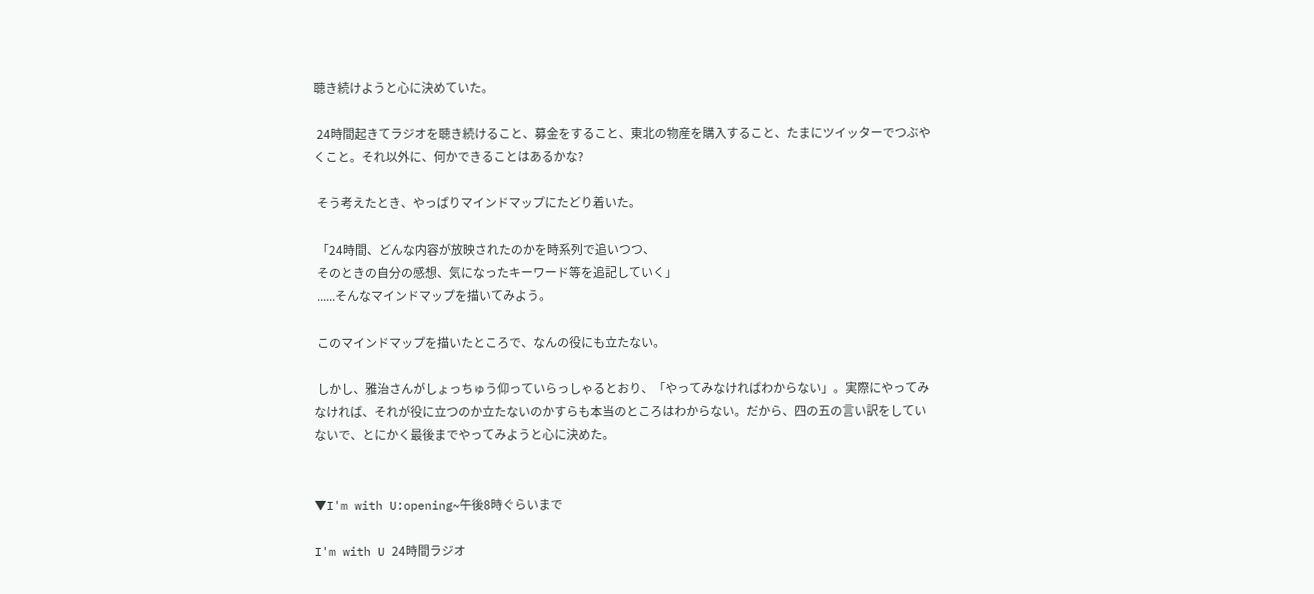聴き続けようと心に決めていた。

 24時間起きてラジオを聴き続けること、募金をすること、東北の物産を購入すること、たまにツイッターでつぶやくこと。それ以外に、何かできることはあるかな?

 そう考えたとき、やっぱりマインドマップにたどり着いた。

 「24時間、どんな内容が放映されたのかを時系列で追いつつ、
 そのときの自分の感想、気になったキーワード等を追記していく」
 ......そんなマインドマップを描いてみよう。

 このマインドマップを描いたところで、なんの役にも立たない。

 しかし、雅治さんがしょっちゅう仰っていらっしゃるとおり、「やってみなければわからない」。実際にやってみなければ、それが役に立つのか立たないのかすらも本当のところはわからない。だから、四の五の言い訳をしていないで、とにかく最後までやってみようと心に決めた。


▼I'm with U:opening~午後8時ぐらいまで

I'm with U 24時間ラジオ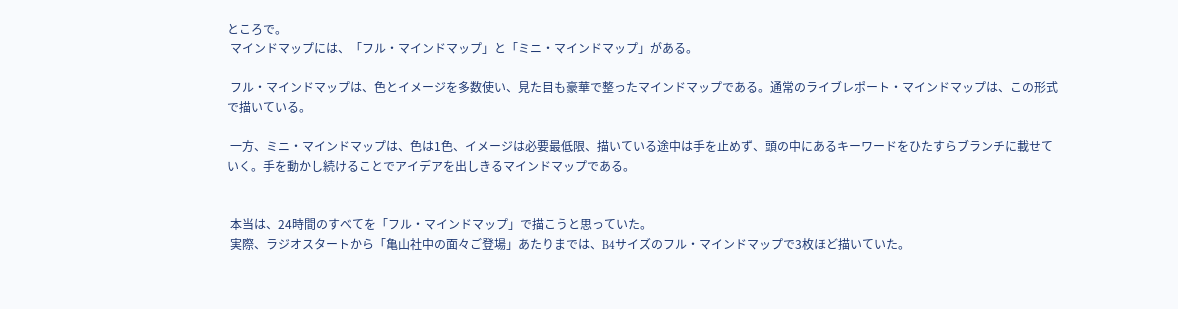ところで。
 マインドマップには、「フル・マインドマップ」と「ミニ・マインドマップ」がある。

 フル・マインドマップは、色とイメージを多数使い、見た目も豪華で整ったマインドマップである。通常のライブレポート・マインドマップは、この形式で描いている。

 一方、ミニ・マインドマップは、色は1色、イメージは必要最低限、描いている途中は手を止めず、頭の中にあるキーワードをひたすらブランチに載せていく。手を動かし続けることでアイデアを出しきるマインドマップである。


 本当は、24時間のすべてを「フル・マインドマップ」で描こうと思っていた。
 実際、ラジオスタートから「亀山社中の面々ご登場」あたりまでは、B4サイズのフル・マインドマップで3枚ほど描いていた。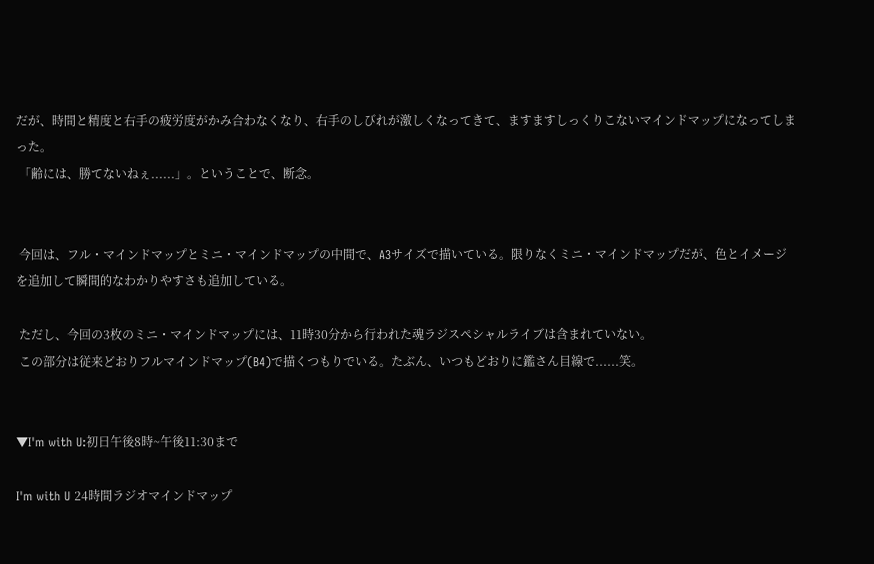だが、時間と精度と右手の疲労度がかみ合わなくなり、右手のしびれが激しくなってきて、ますますしっくりこないマインドマップになってしまった。
 「齢には、勝てないねぇ......」。ということで、断念。


 今回は、フル・マインドマップとミニ・マインドマップの中間で、A3サイズで描いている。限りなくミニ・マインドマップだが、色とイメージを追加して瞬間的なわかりやすさも追加している。

 ただし、今回の3枚のミニ・マインドマップには、11時30分から行われた魂ラジスペシャルライブは含まれていない。
 この部分は従来どおりフルマインドマップ(B4)で描くつもりでいる。たぶん、いつもどおりに鑑さん目線で......笑。


▼I'm with U:初日午後8時~午後11:30まで

I'm with U 24時間ラジオマインドマップ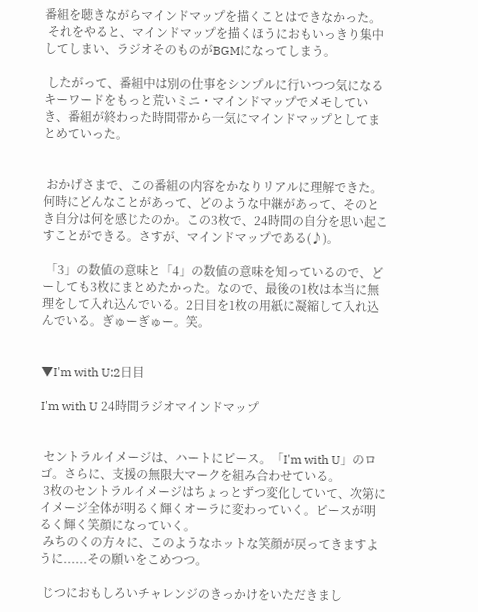番組を聴きながらマインドマップを描くことはできなかった。
 それをやると、マインドマップを描くほうにおもいっきり集中してしまい、ラジオそのものがBGMになってしまう。

 したがって、番組中は別の仕事をシンプルに行いつつ気になるキーワードをもっと荒いミニ・マインドマップでメモしていき、番組が終わった時間帯から一気にマインドマップとしてまとめていった。


 おかげさまで、この番組の内容をかなりリアルに理解できた。何時にどんなことがあって、どのような中継があって、そのとき自分は何を感じたのか。この3枚で、24時間の自分を思い起こすことができる。さすが、マインドマップである(♪)。

 「3」の数値の意味と「4」の数値の意味を知っているので、どーしても3枚にまとめたかった。なので、最後の1枚は本当に無理をして入れ込んでいる。2日目を1枚の用紙に凝縮して入れ込んでいる。ぎゅーぎゅー。笑。


▼I'm with U:2日目

I'm with U 24時間ラジオマインドマップ


 セントラルイメージは、ハートにピース。「I'm with U」のロゴ。さらに、支援の無限大マークを組み合わせている。
 3枚のセントラルイメージはちょっとずつ変化していて、次第にイメージ全体が明るく輝くオーラに変わっていく。ピースが明るく輝く笑顔になっていく。
 みちのくの方々に、このようなホットな笑顔が戻ってきますように......その願いをこめつつ。

 じつにおもしろいチャレンジのきっかけをいただきまし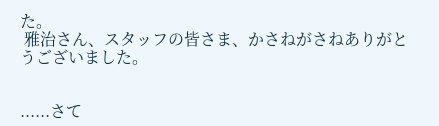た。
 雅治さん、スタッフの皆さま、かさねがさねありがとうございました。


......さて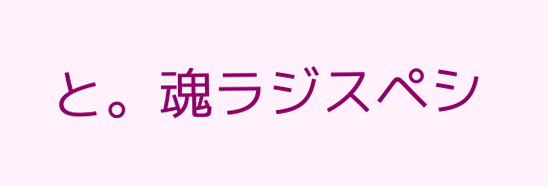と。魂ラジスペシ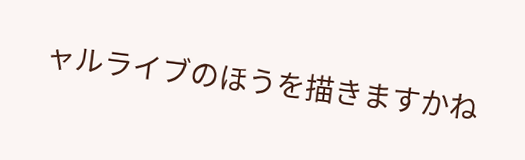ャルライブのほうを描きますかね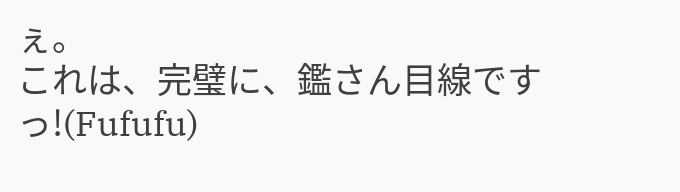ぇ。
これは、完璧に、鑑さん目線ですっ!(Fufufu)